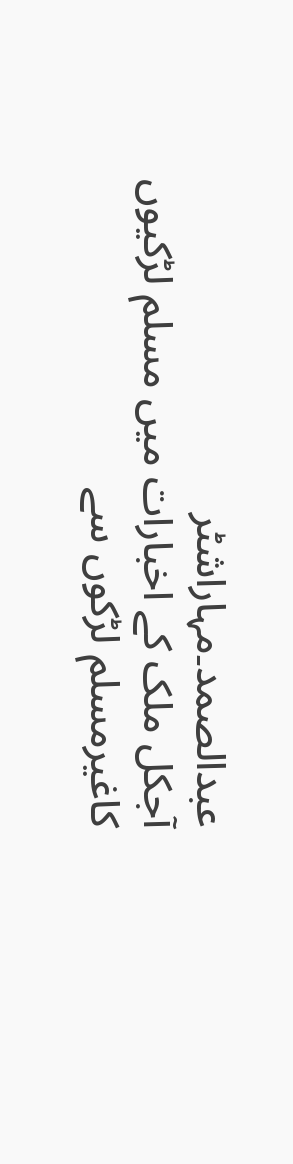عبدالصمد۔مہاراشٹر
آجکل ملک کے اخبارات میں مسلم لڑکیوں کاغیرمسلم لڑکوں سے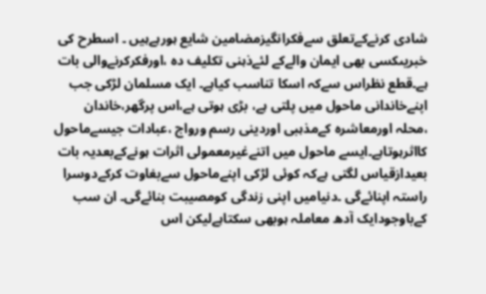شادی کرنےکےتعلق سےفکرانگیزمضامین شایع ہورہےہیں ۔ اسطرح کی خبریںکسی بھی ایمان والےکے لئےذہنی تکلیف دہ ،اورفکرکرنےوالی بات ہے۔قطع نظراس سےکہ اسکا تناسب کیاہے۔ ایک مسلمان لڑکی جب اپنےخاندانی ماحول میں پلتی ہے، بڑی ہوتی ہے،اس پرگھر،خاندان ،محلہ اورمعاشرہ کےمذہبی اوردینی رسم ورواج ،عبادات جیسےماحول کااثرہوتاہے۔ایسے ماحول میں اتنےغیرمعمولی اثرات ہونےکےبعدیہ بات بعیدازقیاس لگتی ہےکہ کوئی لڑکی اپنےماحول سےبغاوت کرکےدوسرا راستہ اپنائےگی ۔دنیامیں اپنی زندگی کومصیبت بنائےگی۔ ان سب کےباوجودایک آدھ معاملہ ہوبھی سکتاہےلیکن اس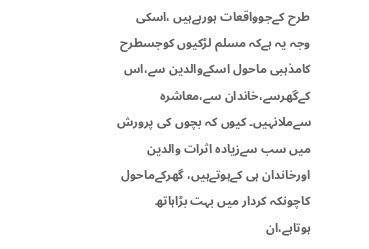طرح کےجوواقعات ہورہےہیں ،اسکی وجہ یہ ہےکہ مسلم لڑکیوں کوجسطرح کامذہبی ماحول اسکےوالدین سے،اس کےگھرسے،خاندان سے،معاشرہ سےملانہیں۔ کیوں کہ بچوں کی پرورش میں سب سےزیادہ اثرات والدین اورخاندان ہی کےہوتےہیں، گھرکےماحول کاچونکہ کردار میں بہت بڑاہاتھ ہوتاہے،ان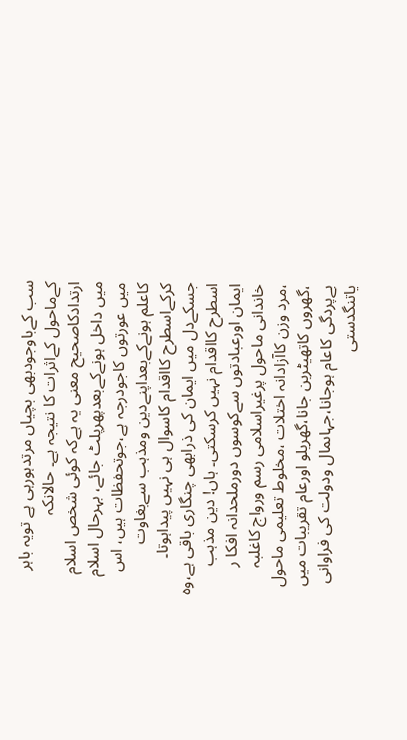سب کےباوجودبھی بچیاں مرتدہورہی ہے تویہ باہر کےماحول کےاثرات کا نتیجہ ہے۔ حالانکہ ارتدادکاصحیح معنی یہ ہےکہ کوئی شخص اسلام میں داخل ہونےکےبعدپھرپلٹ جائے، بہرحال اسلام میں عورتوں کاجودرجہ ہے،جوتحفظات ہیں، اس کاعلم ہونےکےبعداپنےدین ومذہب سےبغاوت کرکےاسطرح کااقدام کاسوال ہی نہیں پیداہوتا۔ جسکےدل میں ایمان کی ذرابھی چنگاری باقی ہے،وہ اسطرح کااقدام نہیں کرسکتی۔ ہاں! دین مذہب ایمان اورعبادتوں سےکوسوں دورملحدانہ افکا ر خاندانی ماحول پرغیراسلامی رسم ورواج کاغلبہ ،مرد وزن کاآزادانہ اختلات ،مخلوط تعلیمی ماحول ،گھروں کاتھیٹربن جانا،گھریلو اورعام تقریبات میں بےپردگی کاعام ہوجانا،جہاںمال ودولت کی فراوانی یاتنگدستی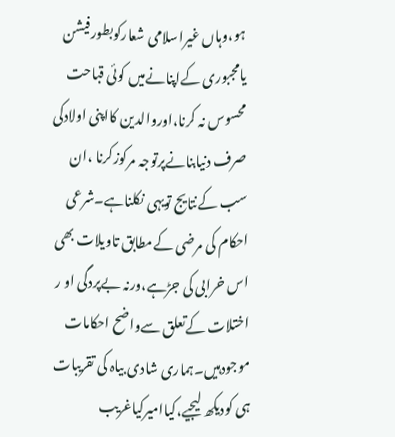ہو،وہاں غیراسلامی شعارکوبطورفیشن یامجبوری کےاپنانےمیں کوئی قباحت محسوس نہ کرنا،اوروالدین کااپنی اولادکی صرف دنیابنانےپرتوجہ مرکوزکرنا ،ان سب کےنتایج تویہی نکلناہے۔شرعی احکام کی مرضی کےمطابق تاویلات بھی اس خرابی کی جڑہے،ورنہ بےپردگی او ر اختلات کےتعلق سےواضح احکامات موجودہیں۔ہماری شادی بیاہ کی تقریبات ہی کودیکھ لیجیے،کیاامیرکیاغریب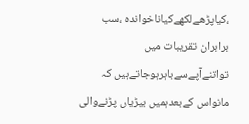،کیاپڑھےلکھےکیاناخواندہ ،سب برابران تقریبات میں تواتنےآپےسےباہرہوجاتےہیں کہ مانواس کےبعدہمیں بیڑیاں پڑنےوالی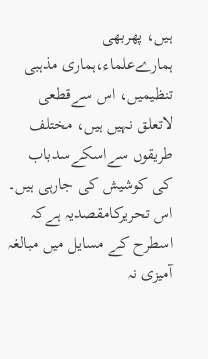ہیں، پھربھی ہمارےعلماء،ہماری مذہبی تنظیمیں، اس سےقطعی لاتعلق نہیں ہیں، مختلف طریقوں سےاسکےسدباب کی کوشیش کی جارہی ہیں۔ اس تحریرکامقصدیہ ہےکہ اسطرح کے مسایل میں مبالغہ آمیزی نہ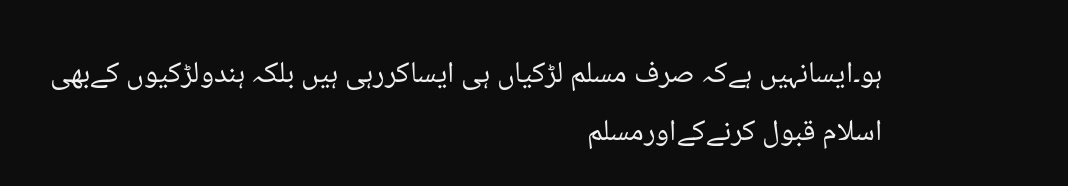ہو۔ایسانہیں ہےکہ صرف مسلم لڑکیاں ہی ایساکررہی ہیں بلکہ ہندولڑکیوں کےبھی اسلام قبول کرنےکےاورمسلم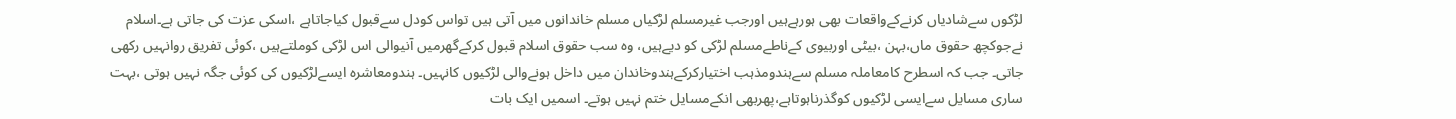لڑکوں سےشادیاں کرنےکےواقعات بھی ہورہےہیں اورجب غیرمسلم لڑکیاں مسلم خاندانوں میں آتی ہیں تواس کودل سےقبول کیاجاتاہے ،اسکی عزت کی جاتی ہے۔اسلام نےجوکچھ حقوق ماں،بہن ،بیٹی اوربیوی کےناطےمسلم لڑکی کو دیےہیں، وہ سب حقوق اسلام قبول کرکےگھرمیں آنیوالی اس لڑکی کوملتےہیں ،کوئی تفریق روانہیں رکھی جاتی۔ جب کہ اسطرح کامعاملہ مسلم سےہندومذہب اختیارکرکےہندوخاندان میں داخل ہونےوالی لڑکیوں کانہیں۔ ہندومعاشرہ ایسےلڑکیوں کی کوئی جگہ نہیں ہوتی ،بہت ساری مسایل سےایسی لڑکیوں کوگذرناہوتاہے،پھربھی انکےمسایل ختم نہیں ہوتے۔ اسمیں ایک بات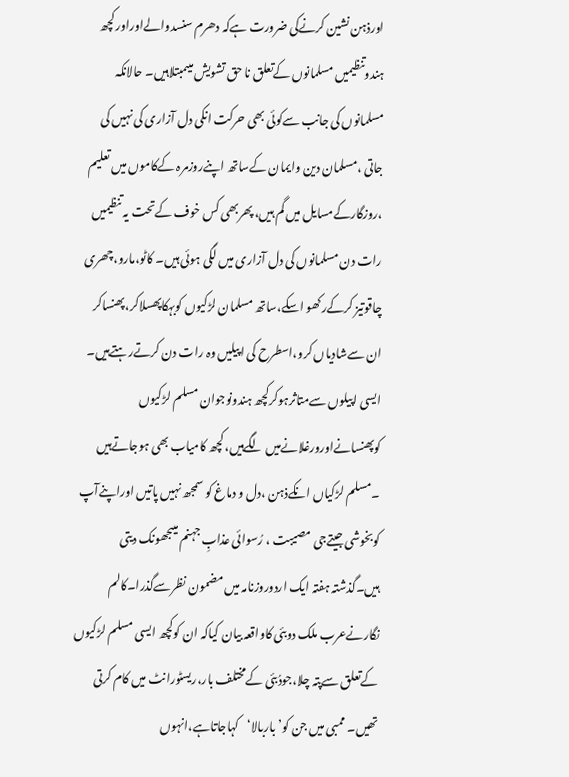اورذہن نشین کرنےکی ضرورت ہےکہ دھرم سنسدوالےاوراور کچھ ہندوتنظیمیں مسلمانوں کےتعلق نا حق تشویش میںمبتلاہیں۔ حالانکہ مسلمانوں کی جانب سےکوئی بھی حرکت انکی دل آزاری کی نہیں کی جاتی ،مسلمان دین وایمان کےساتھ اپنےروزمرہ کےکاموں میں تعلیم ،روزگارکےمسایل میں گم ہیں، پھربھی کس خوف کےتحت یہ تنظیمیں رات دن مسلمانوں کی دل آزاری میں لگی ہوئی ہیں۔ کاٹو،مارو،چھری چاقوتیز کرکےرکھو اسکے،ساتھ مسلمان لڑکیوں کوبہکاپھسلاکر،پھنساکر ان سےشادیاں کرو،اسطرح کی اپیلیں وہ رات دن کرتےرہتےہیں۔ ایسی اپیلوں سےمتاثرہوکرکچھ ہندونوجوان مسلم لڑکیوں کوپھنسانےاورورغلانےمیں لگےہیں، کچھ کامیاب بھی ہوجاتےہیں ۔مسلم لڑکیاں انکےذہن ،دل و دماغ کو سمجھ نہیں پاتیں اوراپنےآپ کوبخوشی جیتےجی مصیبت ، رُسوائی عذابِ جہنم میںجھونک دیتی ہیں۔گذشتہ ہفتہ ایک اردوروزنامہ میں مضمون نظرسےگذرا۔کالم نگارنےعرب ملک دوبئی کاواقعہ بیان کیاکہ ان کوکچھ ایسی مسلم لڑکیوں کےتعلق سےپتہ چلا،جودُبئی کےمختلف بار،ریسٹورانٹ میں کام کرتی تھیں۔ ممبی میں جن کو’ باربالا‘کہاجاتاہے،انہوں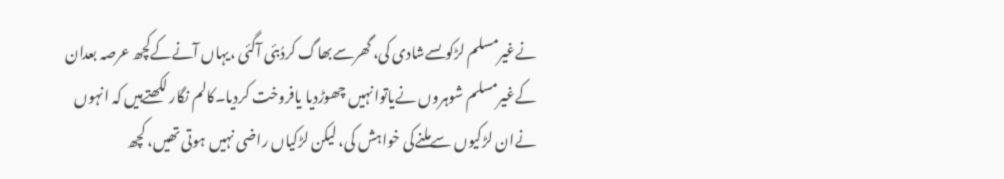نےغیرمسلم لڑکوںسےشادی کی، گھرسےبھاگ کردُبئی آگئی ،یہاں آنےکےکچھ عرصہ بعدان کےغیرمسلم شوہروں نےیاتوانہیں چھوڑدیا یافروخت کردیا۔کالم نگار لکھتےہیں کہ انہوں نےان لڑکیوں سےملنےکی خواہش کی، لیکن لڑکیاں راضی نہیں ہوتی تھیں، کچھ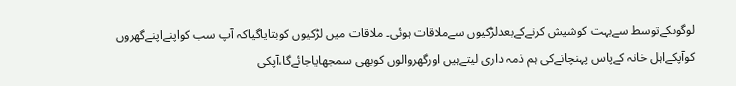لوگوںکےتوسط سےبہت کوشیش کرنےکےبعدلڑکیوں سےملاقات ہوئی۔ ملاقات میں لڑکیوں کوبتایاگیاکہ آپ سب کواپنےاپنےگھروں کوآپکےاہل خانہ کےپاس پہنچانےکی ہم ذمہ داری لیتےہیں اورگھروالوں کوبھی سمجھایاجائےگا،آپکی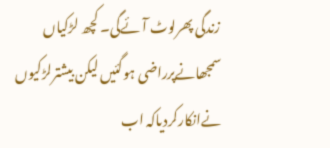زندگی پھرلوٹ آئےگی۔ کچھ لڑکیاں سمجھانےپرراضی ہوگئیں لیکن بیشترلڑکیوں نےانکارکردیاکہ اب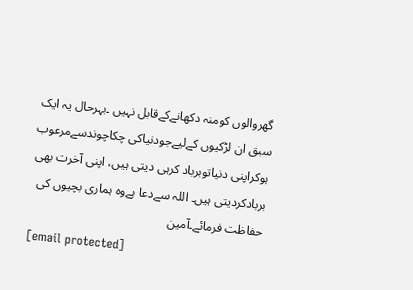گھروالوں کومنہ دکھانےکےقابل نہیں ۔بہرحال یہ ایک سبق ان لڑکیوں کےلیےجودنیاکی چکاچوندسےمرعوب ہوکراپنی دنیاتوبرباد کرہی دیتی ہیں، اپنی آخرت بھی بربادکردیتی ہیں۔ اللہ سےدعا ہےوہ ہماری بچیوں کی حفاظت فرمائے۔آمین
[email protected]